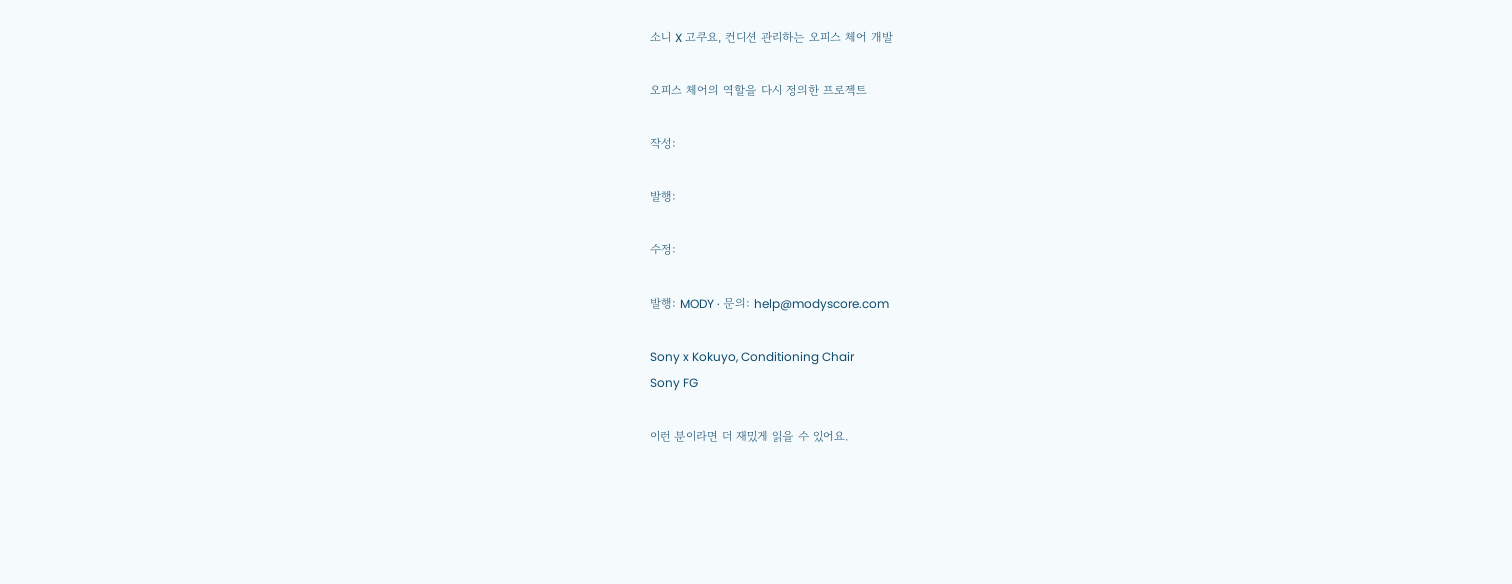소니 X 고쿠요, 컨디션 관리하는 오피스 체어 개발

오피스 체어의 역할을 다시 정의한 프로젝트

작성:

발행:

수정:

발행: MODY · 문의: help@modyscore.com

Sony x Kokuyo, Conditioning Chair
Sony FG

이런 분이라면 더 재밌게 읽을 수 있어요.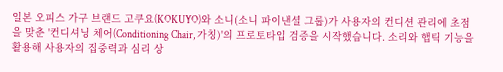일본 오피스 가구 브랜드 고쿠요(KOKUYO)와 소니(소니 파이낸셜 그룹)가 사용자의 컨디션 관리에 초점을 맞춘 '컨디셔닝 체어(Conditioning Chair, 가칭)'의 프로토타입 검증을 시작했습니다. 소리와 햅틱 기능을 활용해 사용자의 집중력과 심리 상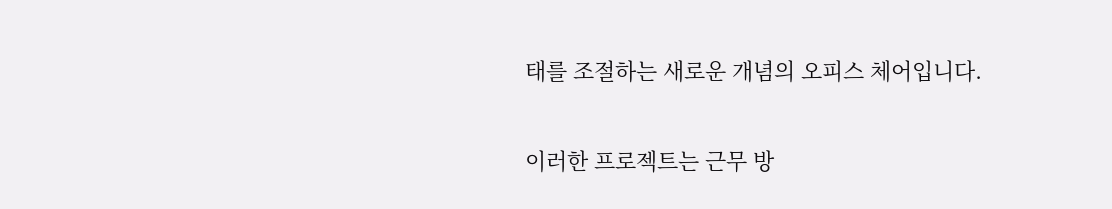태를 조절하는 새로운 개념의 오피스 체어입니다.

이러한 프로젝트는 근무 방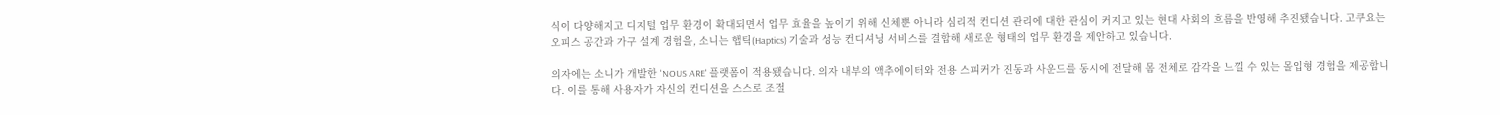식이 다양해지고 디지털 업무 환경이 확대되면서 업무 효율을 높이기 위해 신체뿐 아니라 심리적 컨디션 관리에 대한 관심이 커지고 있는 현대 사회의 흐름을 반영해 추진됐습니다. 고쿠요는 오피스 공간과 가구 설계 경험을, 소니는 햅틱(Haptics) 기술과 성능 컨디셔닝 서비스를 결합해 새로운 형태의 업무 환경을 제안하고 있습니다.

의자에는 소니가 개발한 'NOUS ARE' 플랫폼이 적용됐습니다. 의자 내부의 액추에이터와 전용 스피커가 진동과 사운드를 동시에 전달해 몸 전체로 감각을 느낄 수 있는 몰입형 경험을 제공합니다. 이를 통해 사용자가 자신의 컨디션을 스스로 조절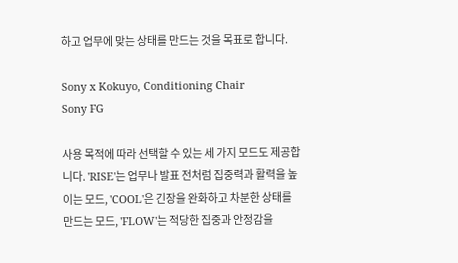하고 업무에 맞는 상태를 만드는 것을 목표로 합니다.

Sony x Kokuyo, Conditioning Chair
Sony FG

사용 목적에 따라 선택할 수 있는 세 가지 모드도 제공합니다. 'RISE'는 업무나 발표 전처럼 집중력과 활력을 높이는 모드, 'COOL'은 긴장을 완화하고 차분한 상태를 만드는 모드, 'FLOW'는 적당한 집중과 안정감을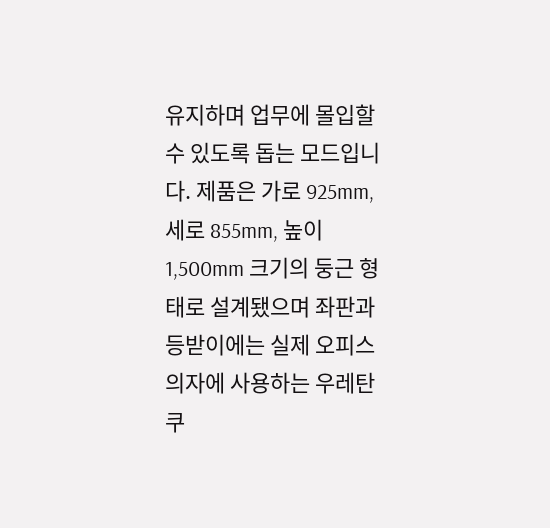유지하며 업무에 몰입할 수 있도록 돕는 모드입니다. 제품은 가로 925mm, 세로 855mm, 높이 1,500mm 크기의 둥근 형태로 설계됐으며 좌판과 등받이에는 실제 오피스 의자에 사용하는 우레탄 쿠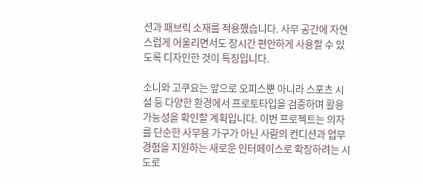션과 패브릭 소재를 적용했습니다. 사무 공간에 자연스럽게 어울리면서도 장시간 편안하게 사용할 수 있도록 디자인한 것이 특징입니다.

소니와 고쿠요는 앞으로 오피스뿐 아니라 스포츠 시설 등 다양한 환경에서 프로토타입을 검증하며 활용 가능성을 확인할 계획입니다. 이번 프로젝트는 의자를 단순한 사무용 가구가 아닌 사람의 컨디션과 업무 경험을 지원하는 새로운 인터페이스로 확장하려는 시도로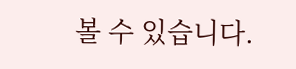볼 수 있습니다.